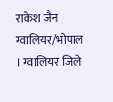राकेश जैन ग्वालियर/भोपाल । ग्वालियर जिले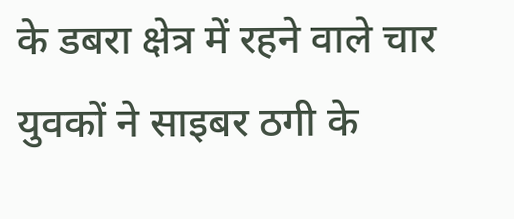के डबरा क्षेत्र में रहने वाले चार युवकों ने साइबर ठगी के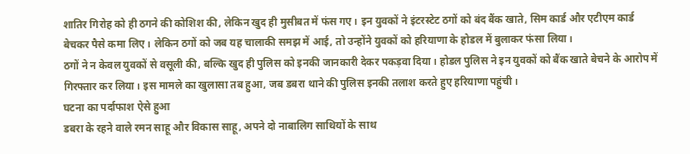शातिर गिरोह को ही ठगने की कोशिश की, लेकिन खुद ही मुसीबत में फंस गए। इन युवकों ने इंटरस्टेट ठगों को बंद बैंक खाते, सिम कार्ड और एटीएम कार्ड बेचकर पैसे कमा लिए। लेकिन ठगों को जब यह चालाकी समझ में आई, तो उन्होंने युवकों को हरियाणा के होडल में बुलाकर फंसा लिया।
ठगों ने न केवल युवकों से वसूली की, बल्कि खुद ही पुलिस को इनकी जानकारी देकर पकड़वा दिया। होडल पुलिस ने इन युवकों को बैंक खाते बेचने के आरोप में गिरफ्तार कर लिया। इस मामले का खुलासा तब हुआ, जब डबरा थाने की पुलिस इनकी तलाश करते हुए हरियाणा पहुंची।
घटना का पर्दाफाश ऐसे हुआ
डबरा के रहने वाले रमन साहू और विकास साहू, अपने दो नाबालिग साथियों के साथ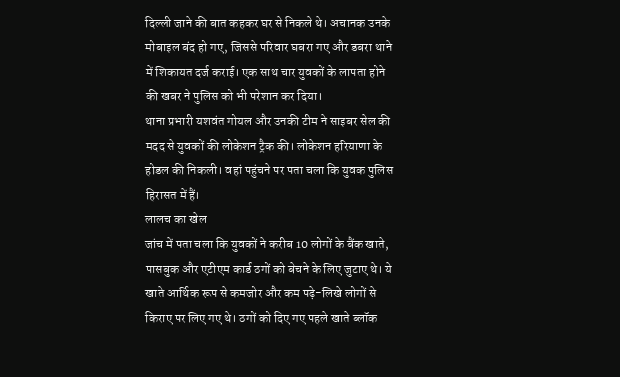दिल्ली जाने की बात कहकर घर से निकले थे। अचानक उनके मोबाइल बंद हो गए, जिससे परिवार घबरा गए और डबरा थाने में शिकायत दर्ज कराई। एक साथ चार युवकों के लापता होने की खबर ने पुलिस को भी परेशान कर दिया।
थाना प्रभारी यशवंत गोयल और उनकी टीम ने साइबर सेल की मदद से युवकों की लोकेशन ट्रैक की। लोकेशन हरियाणा के होडल की निकली। वहां पहुंचने पर पता चला कि युवक पुलिस हिरासत में हैं।
लालच का खेल
जांच में पता चला कि युवकों ने करीब 10 लोगों के बैंक खाते, पासबुक और एटीएम कार्ड ठगों को बेचने के लिए जुटाए थे। ये खाते आर्थिक रूप से कमजोर और कम पढ़े-लिखे लोगों से किराए पर लिए गए थे। ठगों को दिए गए पहले खाते ब्लॉक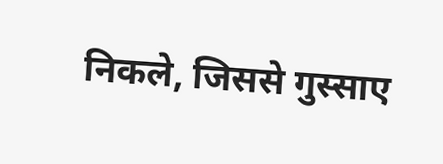निकले, जिससे गुस्साए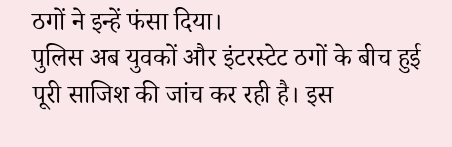ठगों ने इन्हें फंसा दिया।
पुलिस अब युवकों और इंटरस्टेट ठगों के बीच हुई पूरी साजिश की जांच कर रही है। इस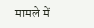मामले में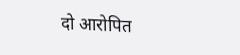दो आरोपित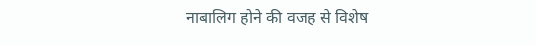नाबालिग होने की वजह से विशेष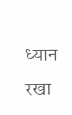ध्यान रखा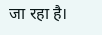जा रहा है।